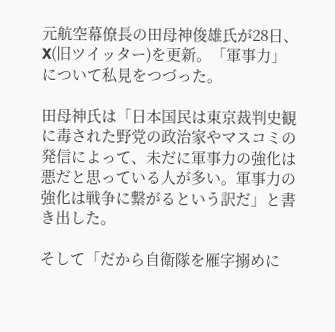元航空幕僚長の田母神俊雄氏が28日、X(旧ツイッター)を更新。「軍事力」について私見をつづった。

田母神氏は「日本国民は東京裁判史観に毒された野党の政治家やマスコミの発信によって、未だに軍事力の強化は悪だと思っている人が多い。軍事力の強化は戦争に繋がるという訳だ」と書き出した。

そして「だから自衛隊を雁字搦めに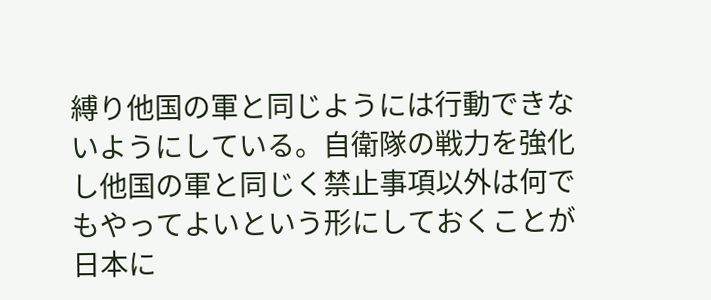縛り他国の軍と同じようには行動できないようにしている。自衛隊の戦力を強化し他国の軍と同じく禁止事項以外は何でもやってよいという形にしておくことが日本に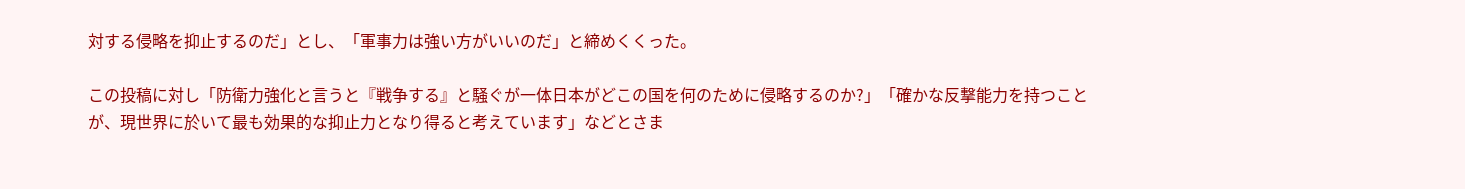対する侵略を抑止するのだ」とし、「軍事力は強い方がいいのだ」と締めくくった。

この投稿に対し「防衛力強化と言うと『戦争する』と騒ぐが一体日本がどこの国を何のために侵略するのか?」「確かな反撃能力を持つことが、現世界に於いて最も効果的な抑止力となり得ると考えています」などとさま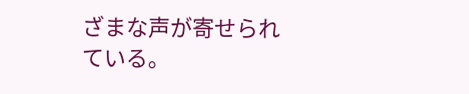ざまな声が寄せられている。